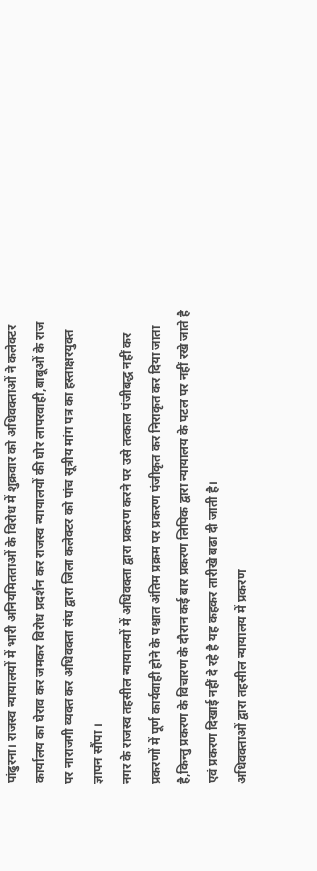पांढुरना। राजस्व न्यायालयों में भारी अनियमितताओं के विरोध में शुक्रवार को अधिवक्ताओं ने कलेक्टर कार्यालय का घेराव कर जमकर विरोध प्रदर्शन कर राजस्व न्यायालयों की घोर लापरवाही,बाबूओं के राज पर नाराजगी व्यक्त कर अधिवक्ता संघ द्वारा जिला कलेक्टर को पांच सूत्रीय मांग पत्र का हस्ताक्षरयुक्त ज्ञापन सौंपा ।
नगर के राजस्व तहसील न्यायालयों में अधिवक्ता द्वारा प्रकरण करने पर उसे तत्काल पंजीबद्ध नहीं कर प्रकरणों में पूर्ण कार्यवाही होने के पश्चात अंतिम प्रक्रम पर प्रकरण पंजीकृत कर निराकृत कर दिया जाता है,किन्तु प्रकरण के विचारण के दौरान कई बार प्रकरण लिपिक द्वारा न्यायालय के पटल पर नहीं रखे जाते है एवं प्रकरण दिखाई नहीं दे रहे है यह कहकर तारीखे बढा दी जाती है।
अधिवक्ताओं द्वारा तहसील न्यायालय में प्रकरण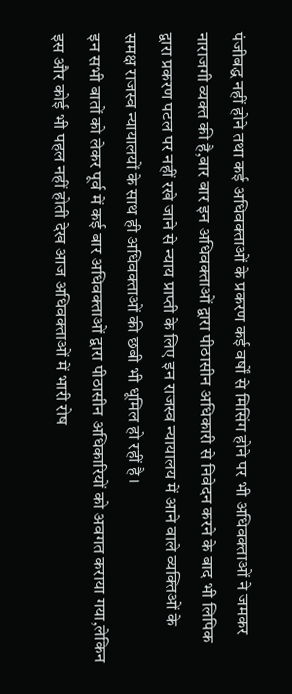पंजीबद्ध नहीं होने तथा कई अधिवक्ताओं के प्रकरण कई वर्षों से मिसिंग होने पर भी अधिवक्ताओं ने जमकर नाराजगी व्यक्त की है,बार बार इन अधिवक्ताओं द्वारा पीठासीन अधिकारी से निवेदन करने के बाद भी लिपिक द्वारा प्रकरण पटल पर नहीं रखे जाने से न्याय प्राप्ती के लिए इन राजस्व न्यायालय में आने वाले व्यक्तिओं के समक्ष राजस्व न्यायालयों के साथ ही अधिवक्ताओं की छबी भी धूमिल हो रहीं है ।
इन सभी बातों को लेकर पूर्व में कई बार अधिवक्ताओं द्वारा पीठासीन अधिकारियों को अवगत कराया गया,लेकिन इस और कोई भी पहल नहीं होती देख आज अधिवक्ताओं में भारी रोष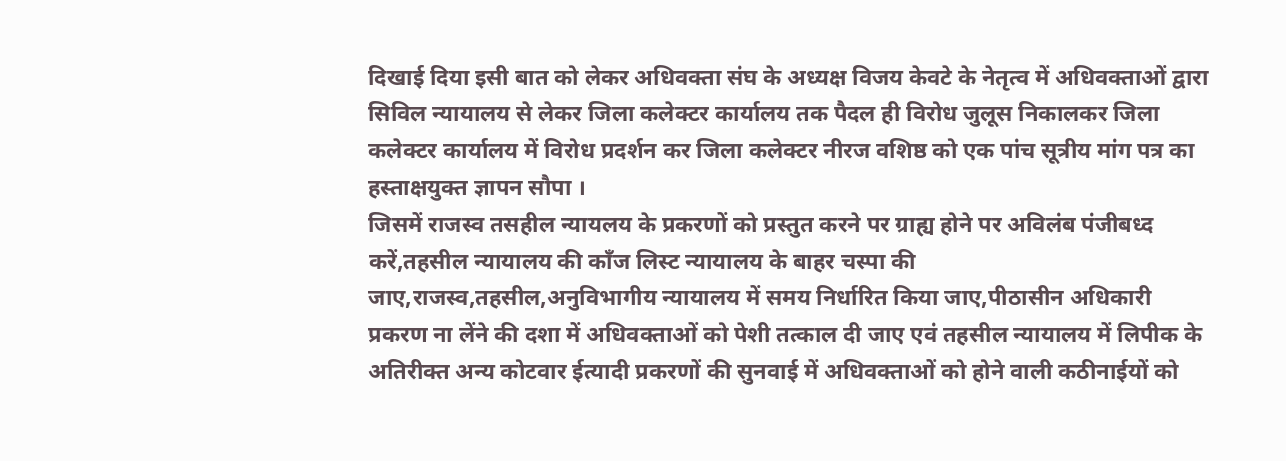दिखाई दिया इसी बात को लेकर अधिवक्ता संघ के अध्यक्ष विजय केवटे के नेतृत्व में अधिवक्ताओं द्वारा सिविल न्यायालय से लेकर जिला कलेक्टर कार्यालय तक पैदल ही विरोध जुलूस निकालकर जिला कलेक्टर कार्यालय में विरोध प्रदर्शन कर जिला कलेक्टर नीरज वशिष्ठ को एक पांच सूत्रीय मांग पत्र का हस्ताक्षयुक्त ज्ञापन सौपा ।
जिसमें राजस्व तसहील न्यायलय के प्रकरणों को प्रस्तुत करने पर ग्राह्य होने पर अविलंब पंजीबध्द करें,तहसील न्यायालय की काँज लिस्ट न्यायालय के बाहर चस्पा की जाए,राजस्व,तहसील,अनुविभागीय न्यायालय में समय निर्धारित किया जाए,पीठासीन अधिकारी प्रकरण ना लेंने की दशा में अधिवक्ताओं को पेशी तत्काल दी जाए एवं तहसील न्यायालय में लिपीक के अतिरीक्त अन्य कोटवार ईत्यादी प्रकरणों की सुनवाई में अधिवक्ताओं को होने वाली कठीनाईयों को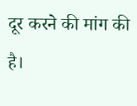दूर करने की मांग की है।